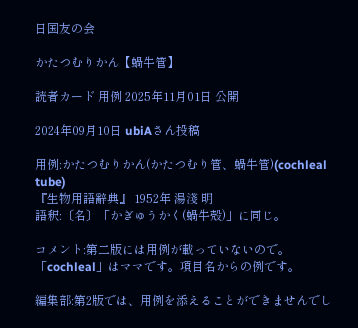日国友の会

かたつむりかん【蝸牛管】

読者カード 用例 2025年11月01日 公開

2024年09月10日 ubiAさん投稿

用例:かたつむりかん(かたつむり管、蝸牛管)(cochleal tube)
『生物用語辭典』 1952年 湯淺 明
語釈:〔名〕「かぎゅうかく(蝸牛殻)」に同じ。

コメント:第二版には用例が載っていないので。「cochleal」はママです。項目名からの例です。

編集部:第2版では、用例を添えることができませんでし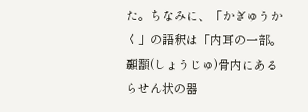た。ちなみに、「かぎゅうかく」の語釈は「内耳の一部。顳顬(しょうじゅ)骨内にあるらせん状の器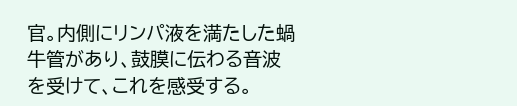官。内側にリンパ液を満たした蝸牛管があり、鼓膜に伝わる音波を受けて、これを感受する。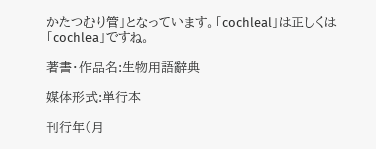かたつむり管」となっています。「cochleal」は正しくは「cochlea」ですね。

著書・作品名:生物用語辭典

媒体形式:単行本

刊行年(月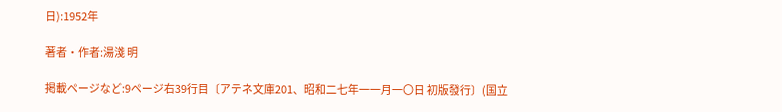日):1952年

著者・作者:湯淺 明

掲載ページなど:9ページ右39行目〔アテネ文庫201、昭和二七年一一月一〇日 初版發行〕(国立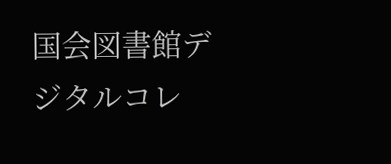国会図書館デジタルコレ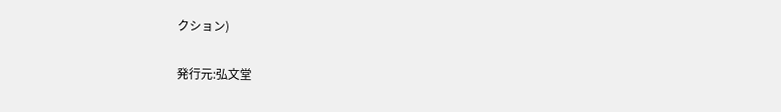クション)

発行元:弘文堂